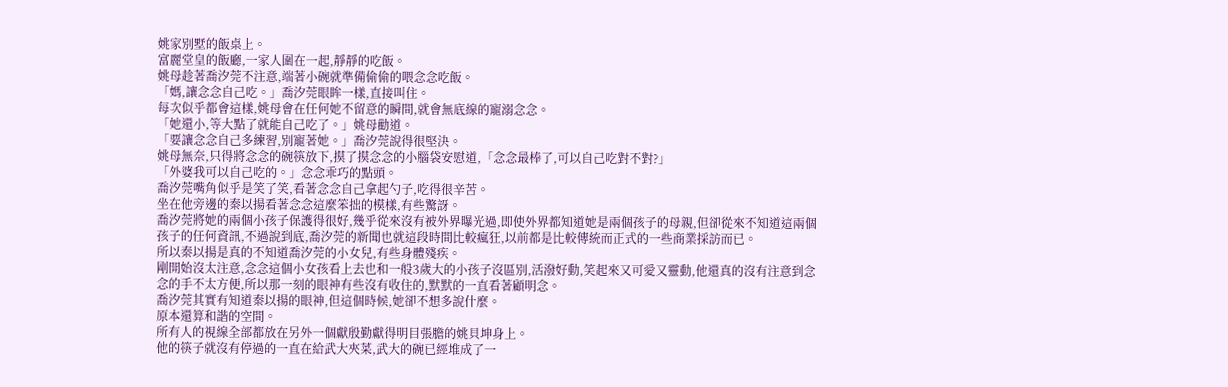姚家別墅的飯桌上。
富麗堂皇的飯廳,一家人圍在一起,靜靜的吃飯。
姚母趁著喬汐莞不注意,端著小碗就準備偷偷的喂念念吃飯。
「媽,讓念念自己吃。」喬汐莞眼眸一樣,直接叫住。
每次似乎都會這樣,姚母會在任何她不留意的瞬間,就會無底線的寵溺念念。
「她還小,等大點了就能自己吃了。」姚母勸道。
「要讓念念自己多練習,別寵著她。」喬汐莞說得很堅決。
姚母無奈,只得將念念的碗筷放下,摸了摸念念的小腦袋安慰道,「念念最棒了,可以自己吃對不對?」
「外婆我可以自己吃的。」念念乖巧的點頭。
喬汐莞嘴角似乎是笑了笑,看著念念自己拿起勺子,吃得很辛苦。
坐在他旁邊的秦以揚看著念念這麼笨拙的模樣,有些驚訝。
喬汐莞將她的兩個小孩子保護得很好,幾乎從來沒有被外界曝光過,即使外界都知道她是兩個孩子的母親,但卻從來不知道這兩個孩子的任何資訊,不過說到底,喬汐莞的新聞也就這段時間比較瘋狂,以前都是比較傳統而正式的一些商業採訪而已。
所以秦以揚是真的不知道喬汐莞的小女兒,有些身體殘疾。
剛開始沒太注意,念念這個小女孩看上去也和一般3歲大的小孩子沒區別,活潑好動,笑起來又可愛又靈動,他還真的沒有注意到念念的手不太方便,所以那一刻的眼神有些沒有收住的,默默的一直看著顧明念。
喬汐莞其實有知道秦以揚的眼神,但這個時候,她卻不想多說什麼。
原本還算和諧的空間。
所有人的視線全部都放在另外一個獻殷勤獻得明目張膽的姚貝坤身上。
他的筷子就沒有停過的一直在給武大夾菜,武大的碗已經堆成了一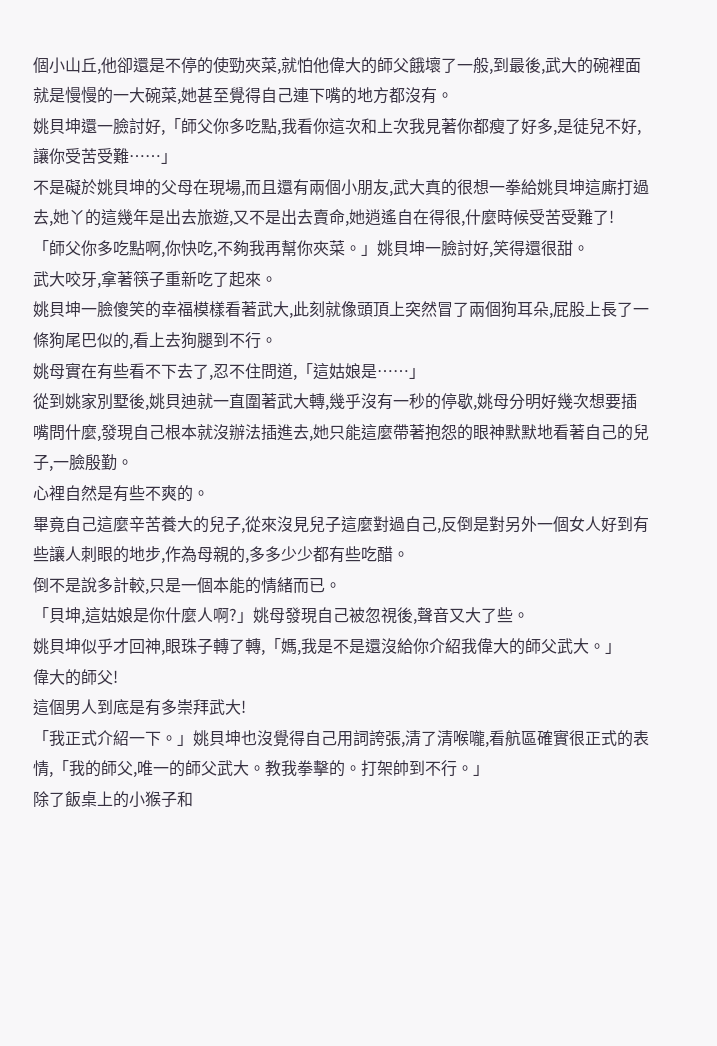個小山丘,他卻還是不停的使勁夾菜,就怕他偉大的師父餓壞了一般,到最後,武大的碗裡面就是慢慢的一大碗菜,她甚至覺得自己連下嘴的地方都沒有。
姚貝坤還一臉討好,「師父你多吃點,我看你這次和上次我見著你都瘦了好多,是徒兒不好,讓你受苦受難……」
不是礙於姚貝坤的父母在現場,而且還有兩個小朋友,武大真的很想一拳給姚貝坤這廝打過去,她丫的這幾年是出去旅遊,又不是出去賣命,她逍遙自在得很,什麼時候受苦受難了!
「師父你多吃點啊,你快吃,不夠我再幫你夾菜。」姚貝坤一臉討好,笑得還很甜。
武大咬牙,拿著筷子重新吃了起來。
姚貝坤一臉傻笑的幸福模樣看著武大,此刻就像頭頂上突然冒了兩個狗耳朵,屁股上長了一條狗尾巴似的,看上去狗腿到不行。
姚母實在有些看不下去了,忍不住問道,「這姑娘是……」
從到姚家別墅後,姚貝迪就一直圍著武大轉,幾乎沒有一秒的停歇,姚母分明好幾次想要插嘴問什麼,發現自己根本就沒辦法插進去,她只能這麼帶著抱怨的眼神默默地看著自己的兒子,一臉殷勤。
心裡自然是有些不爽的。
畢竟自己這麼辛苦養大的兒子,從來沒見兒子這麼對過自己,反倒是對另外一個女人好到有些讓人刺眼的地步,作為母親的,多多少少都有些吃醋。
倒不是說多計較,只是一個本能的情緒而已。
「貝坤,這姑娘是你什麼人啊?」姚母發現自己被忽視後,聲音又大了些。
姚貝坤似乎才回神,眼珠子轉了轉,「媽,我是不是還沒給你介紹我偉大的師父武大。」
偉大的師父!
這個男人到底是有多崇拜武大!
「我正式介紹一下。」姚貝坤也沒覺得自己用詞誇張,清了清喉嚨,看航區確實很正式的表情,「我的師父,唯一的師父武大。教我拳擊的。打架帥到不行。」
除了飯桌上的小猴子和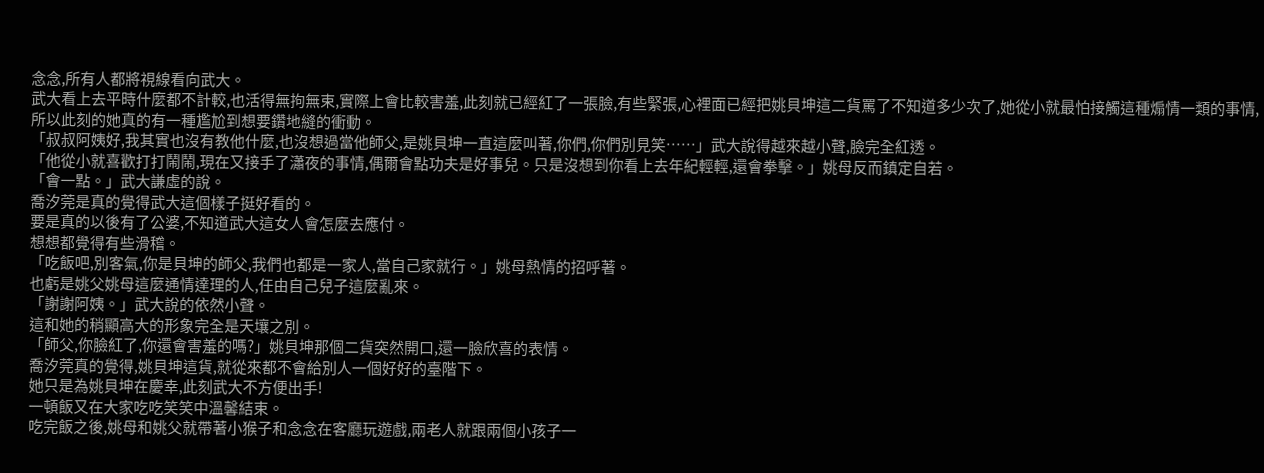念念,所有人都將視線看向武大。
武大看上去平時什麼都不計較,也活得無拘無束,實際上會比較害羞,此刻就已經紅了一張臉,有些緊張,心裡面已經把姚貝坤這二貨罵了不知道多少次了,她從小就最怕接觸這種煽情一類的事情,所以此刻的她真的有一種尷尬到想要鑽地縫的衝動。
「叔叔阿姨好,我其實也沒有教他什麼,也沒想過當他師父,是姚貝坤一直這麼叫著,你們,你們別見笑……」武大說得越來越小聲,臉完全紅透。
「他從小就喜歡打打鬧鬧,現在又接手了瀟夜的事情,偶爾會點功夫是好事兒。只是沒想到你看上去年紀輕輕,還會拳擊。」姚母反而鎮定自若。
「會一點。」武大謙虛的說。
喬汐莞是真的覺得武大這個樣子挺好看的。
要是真的以後有了公婆,不知道武大這女人會怎麼去應付。
想想都覺得有些滑稽。
「吃飯吧,別客氣,你是貝坤的師父,我們也都是一家人,當自己家就行。」姚母熱情的招呼著。
也虧是姚父姚母這麼通情達理的人,任由自己兒子這麼亂來。
「謝謝阿姨。」武大說的依然小聲。
這和她的稍顯高大的形象完全是天壤之別。
「師父,你臉紅了,你還會害羞的嗎?」姚貝坤那個二貨突然開口,還一臉欣喜的表情。
喬汐莞真的覺得,姚貝坤這貨,就從來都不會給別人一個好好的臺階下。
她只是為姚貝坤在慶幸,此刻武大不方便出手!
一頓飯又在大家吃吃笑笑中溫馨結束。
吃完飯之後,姚母和姚父就帶著小猴子和念念在客廳玩遊戲,兩老人就跟兩個小孩子一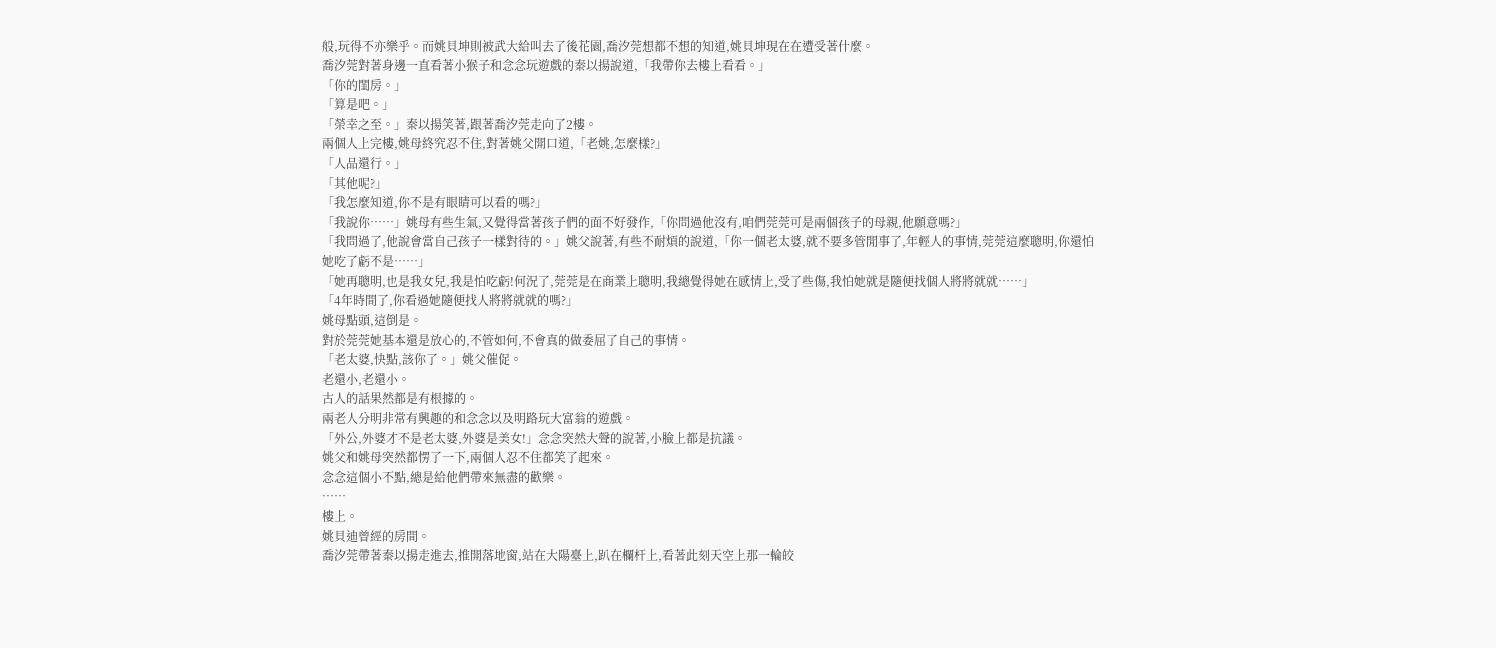般,玩得不亦樂乎。而姚貝坤則被武大給叫去了後花園,喬汐莞想都不想的知道,姚貝坤現在在遭受著什麼。
喬汐莞對著身邊一直看著小猴子和念念玩遊戲的秦以揚說道,「我帶你去樓上看看。」
「你的閨房。」
「算是吧。」
「榮幸之至。」秦以揚笑著,跟著喬汐莞走向了2樓。
兩個人上完樓,姚母終究忍不住,對著姚父開口道,「老姚,怎麼樣?」
「人品還行。」
「其他呢?」
「我怎麼知道,你不是有眼睛可以看的嗎?」
「我說你……」姚母有些生氣,又覺得當著孩子們的面不好發作,「你問過他沒有,咱們莞莞可是兩個孩子的母親,他願意嗎?」
「我問過了,他說會當自己孩子一樣對待的。」姚父說著,有些不耐煩的說道,「你一個老太婆,就不要多管閒事了,年輕人的事情,莞莞這麼聰明,你還怕她吃了虧不是……」
「她再聰明,也是我女兒,我是怕吃虧!何況了,莞莞是在商業上聰明,我總覺得她在感情上,受了些傷,我怕她就是隨便找個人將將就就……」
「4年時間了,你看過她隨便找人將將就就的嗎?」
姚母點頭,這倒是。
對於莞莞她基本還是放心的,不管如何,不會真的做委屈了自己的事情。
「老太婆,快點,該你了。」姚父催促。
老還小,老還小。
古人的話果然都是有根據的。
兩老人分明非常有興趣的和念念以及明路玩大富翁的遊戲。
「外公,外婆才不是老太婆,外婆是美女!」念念突然大聲的說著,小臉上都是抗議。
姚父和姚母突然都愣了一下,兩個人忍不住都笑了起來。
念念這個小不點,總是給他們帶來無盡的歡樂。
……
樓上。
姚貝迪曾經的房間。
喬汐莞帶著秦以揚走進去,推開落地窗,站在大陽臺上,趴在欄杆上,看著此刻天空上那一輪皎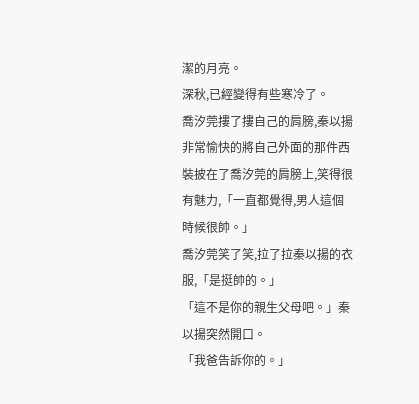潔的月亮。
深秋,已經變得有些寒冷了。
喬汐莞摟了摟自己的肩膀,秦以揚非常愉快的將自己外面的那件西裝披在了喬汐莞的肩膀上,笑得很有魅力,「一直都覺得,男人這個時候很帥。」
喬汐莞笑了笑,拉了拉秦以揚的衣服,「是挺帥的。」
「這不是你的親生父母吧。」秦以揚突然開口。
「我爸告訴你的。」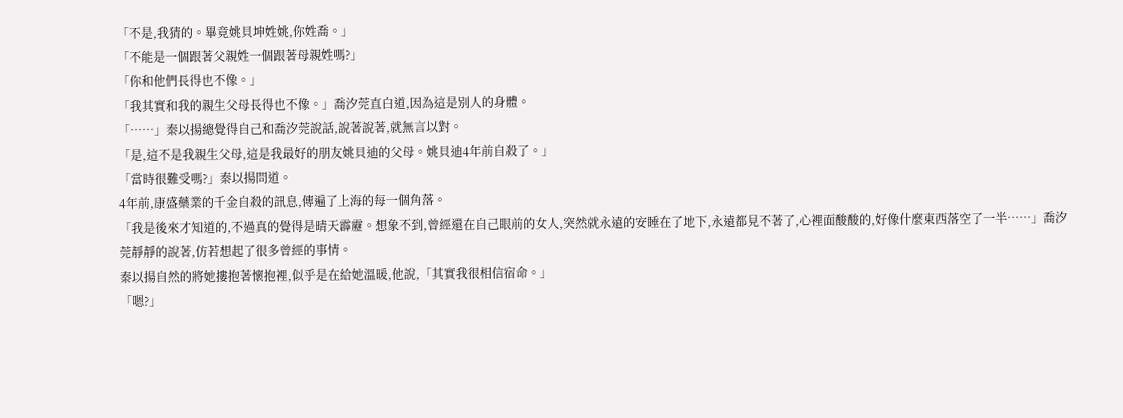「不是,我猜的。畢竟姚貝坤姓姚,你姓喬。」
「不能是一個跟著父親姓一個跟著母親姓嗎?」
「你和他們長得也不像。」
「我其實和我的親生父母長得也不像。」喬汐莞直白道,因為這是別人的身體。
「……」秦以揚總覺得自己和喬汐莞說話,說著說著,就無言以對。
「是,這不是我親生父母,這是我最好的朋友姚貝迪的父母。姚貝迪4年前自殺了。」
「當時很難受嗎?」秦以揚問道。
4年前,康盛藥業的千金自殺的訊息,傳遍了上海的每一個角落。
「我是後來才知道的,不過真的覺得是晴天霹靂。想象不到,曾經還在自己眼前的女人,突然就永遠的安睡在了地下,永遠都見不著了,心裡面酸酸的,好像什麼東西落空了一半……」喬汐莞靜靜的說著,仿若想起了很多曾經的事情。
秦以揚自然的將她摟抱著懷抱裡,似乎是在給她溫暖,他說,「其實我很相信宿命。」
「嗯?」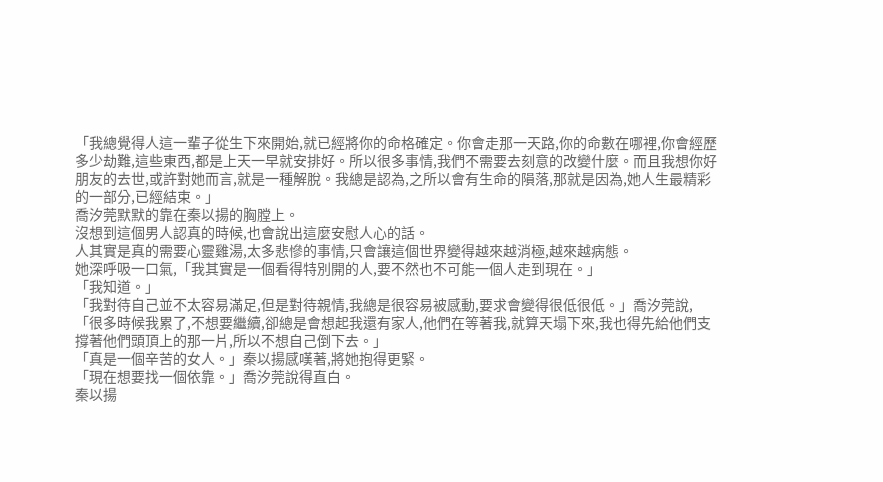「我總覺得人這一輩子從生下來開始,就已經將你的命格確定。你會走那一天路,你的命數在哪裡,你會經歷多少劫難,這些東西,都是上天一早就安排好。所以很多事情,我們不需要去刻意的改變什麼。而且我想你好朋友的去世,或許對她而言,就是一種解脫。我總是認為,之所以會有生命的隕落,那就是因為,她人生最精彩的一部分,已經結束。」
喬汐莞默默的靠在秦以揚的胸膛上。
沒想到這個男人認真的時候,也會說出這麼安慰人心的話。
人其實是真的需要心靈雞湯,太多悲慘的事情,只會讓這個世界變得越來越消極,越來越病態。
她深呼吸一口氣,「我其實是一個看得特別開的人,要不然也不可能一個人走到現在。」
「我知道。」
「我對待自己並不太容易滿足,但是對待親情,我總是很容易被感動,要求會變得很低很低。」喬汐莞說,「很多時候我累了,不想要繼續,卻總是會想起我還有家人,他們在等著我,就算天塌下來,我也得先給他們支撐著他們頭頂上的那一片,所以不想自己倒下去。」
「真是一個辛苦的女人。」秦以揚感嘆著,將她抱得更緊。
「現在想要找一個依靠。」喬汐莞說得直白。
秦以揚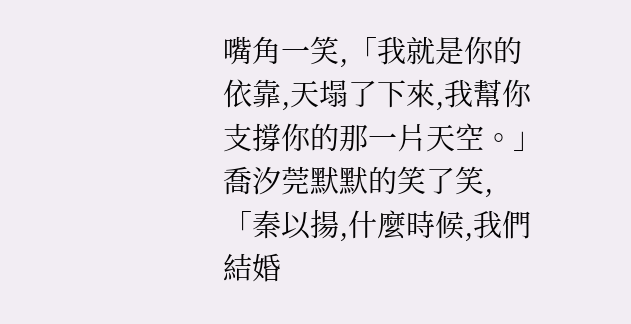嘴角一笑,「我就是你的依靠,天塌了下來,我幫你支撐你的那一片天空。」
喬汐莞默默的笑了笑,「秦以揚,什麼時候,我們結婚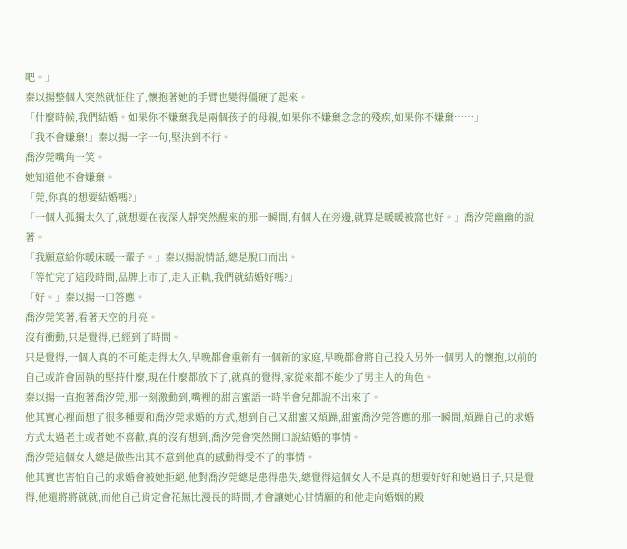吧。」
秦以揚整個人突然就怔住了,懷抱著她的手臂也變得僵硬了起來。
「什麼時候,我們結婚。如果你不嫌棄我是兩個孩子的母親,如果你不嫌棄念念的殘疾,如果你不嫌棄……」
「我不會嫌棄!」秦以揚一字一句,堅決到不行。
喬汐莞嘴角一笑。
她知道他不會嫌棄。
「莞,你真的想要結婚嗎?」
「一個人孤獨太久了,就想要在夜深人靜突然醒來的那一瞬間,有個人在旁邊,就算是暖暖被窩也好。」喬汐莞幽幽的說著。
「我願意給你暖床暖一輩子。」秦以揚說情話,總是脫口而出。
「等忙完了這段時間,品牌上市了,走入正軌,我們就結婚好嗎?」
「好。」秦以揚一口答應。
喬汐莞笑著,看著天空的月亮。
沒有衝動,只是覺得,已經到了時間。
只是覺得,一個人真的不可能走得太久,早晚都會重新有一個新的家庭,早晚都會將自己投入另外一個男人的懷抱,以前的自己或許會固執的堅持什麼,現在什麼都放下了,就真的覺得,家從來都不能少了男主人的角色。
秦以揚一直抱著喬汐莞,那一刻激動到,嘴裡的甜言蜜語一時半會兒都說不出來了。
他其實心裡面想了很多種要和喬汐莞求婚的方式,想到自己又甜蜜又煩躁,甜蜜喬汐莞答應的那一瞬間,煩躁自己的求婚方式太過老土或者她不喜歡,真的沒有想到,喬汐莞會突然開口說結婚的事情。
喬汐莞這個女人總是做些出其不意到他真的感動得受不了的事情。
他其實也害怕自己的求婚會被她拒絕,他對喬汐莞總是患得患失,總覺得這個女人不是真的想要好好和她過日子,只是覺得,他還將將就就,而他自己肯定會花無比漫長的時間,才會讓她心甘情願的和他走向婚姻的殿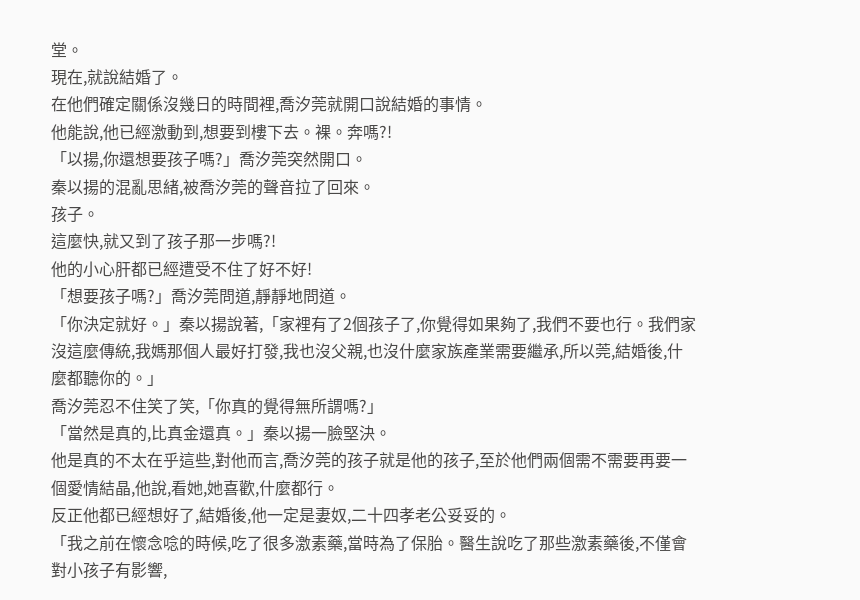堂。
現在,就說結婚了。
在他們確定關係沒幾日的時間裡,喬汐莞就開口說結婚的事情。
他能說,他已經激動到,想要到樓下去。裸。奔嗎?!
「以揚,你還想要孩子嗎?」喬汐莞突然開口。
秦以揚的混亂思緒,被喬汐莞的聲音拉了回來。
孩子。
這麼快,就又到了孩子那一步嗎?!
他的小心肝都已經遭受不住了好不好!
「想要孩子嗎?」喬汐莞問道,靜靜地問道。
「你決定就好。」秦以揚說著,「家裡有了2個孩子了,你覺得如果夠了,我們不要也行。我們家沒這麼傳統,我媽那個人最好打發,我也沒父親,也沒什麼家族產業需要繼承,所以莞,結婚後,什麼都聽你的。」
喬汐莞忍不住笑了笑,「你真的覺得無所謂嗎?」
「當然是真的,比真金還真。」秦以揚一臉堅決。
他是真的不太在乎這些,對他而言,喬汐莞的孩子就是他的孩子,至於他們兩個需不需要再要一個愛情結晶,他說,看她,她喜歡,什麼都行。
反正他都已經想好了,結婚後,他一定是妻奴,二十四孝老公妥妥的。
「我之前在懷念唸的時候,吃了很多激素藥,當時為了保胎。醫生說吃了那些激素藥後,不僅會對小孩子有影響,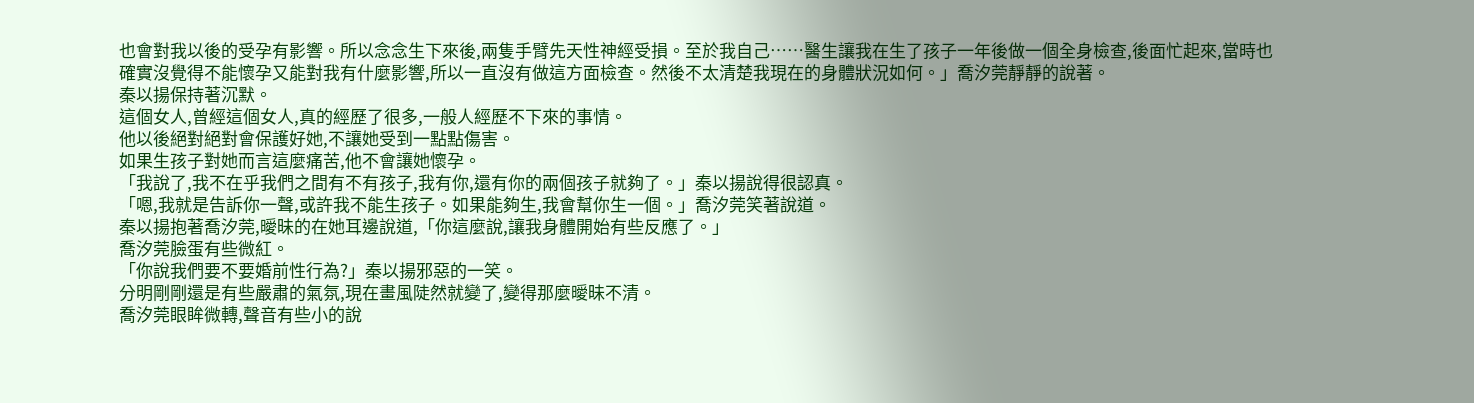也會對我以後的受孕有影響。所以念念生下來後,兩隻手臂先天性神經受損。至於我自己……醫生讓我在生了孩子一年後做一個全身檢查,後面忙起來,當時也確實沒覺得不能懷孕又能對我有什麼影響,所以一直沒有做這方面檢查。然後不太清楚我現在的身體狀況如何。」喬汐莞靜靜的說著。
秦以揚保持著沉默。
這個女人,曾經這個女人,真的經歷了很多,一般人經歷不下來的事情。
他以後絕對絕對會保護好她,不讓她受到一點點傷害。
如果生孩子對她而言這麼痛苦,他不會讓她懷孕。
「我說了,我不在乎我們之間有不有孩子,我有你,還有你的兩個孩子就夠了。」秦以揚說得很認真。
「嗯,我就是告訴你一聲,或許我不能生孩子。如果能夠生,我會幫你生一個。」喬汐莞笑著說道。
秦以揚抱著喬汐莞,曖昧的在她耳邊說道,「你這麼說,讓我身體開始有些反應了。」
喬汐莞臉蛋有些微紅。
「你說我們要不要婚前性行為?」秦以揚邪惡的一笑。
分明剛剛還是有些嚴肅的氣氛,現在畫風陡然就變了,變得那麼曖昧不清。
喬汐莞眼眸微轉,聲音有些小的說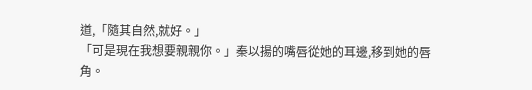道,「隨其自然,就好。」
「可是現在我想要親親你。」秦以揚的嘴唇從她的耳邊,移到她的唇角。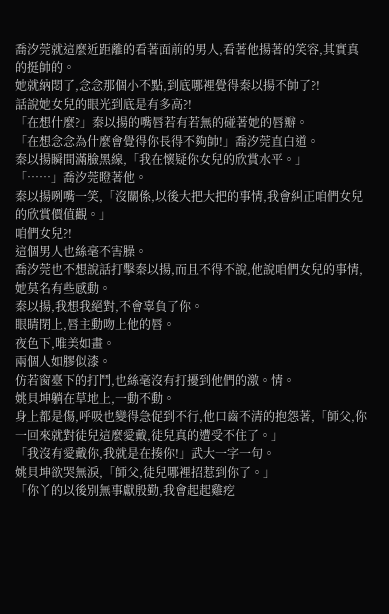喬汐莞就這麼近距離的看著面前的男人,看著他揚著的笑容,其實真的挺帥的。
她就納悶了,念念那個小不點,到底哪裡覺得秦以揚不帥了?!
話說她女兒的眼光到底是有多高?!
「在想什麼?」秦以揚的嘴唇若有若無的碰著她的唇瓣。
「在想念念為什麼會覺得你長得不夠帥!」喬汐莞直白道。
秦以揚瞬間滿臉黑線,「我在懷疑你女兒的欣賞水平。」
「……」喬汐莞瞪著他。
秦以揚咧嘴一笑,「沒關係,以後大把大把的事情,我會糾正咱們女兒的欣賞價值觀。」
咱們女兒?!
這個男人也絲毫不害臊。
喬汐莞也不想說話打擊秦以揚,而且不得不說,他說咱們女兒的事情,她莫名有些感動。
秦以揚,我想我絕對,不會辜負了你。
眼睛閉上,唇主動吻上他的唇。
夜色下,唯美如畫。
兩個人如膠似漆。
仿若窗臺下的打鬥,也絲毫沒有打擾到他們的激。情。
姚貝坤躺在草地上,一動不動。
身上都是傷,呼吸也變得急促到不行,他口齒不清的抱怨著,「師父,你一回來就對徒兒這麼愛戴,徒兒真的遭受不住了。」
「我沒有愛戴你,我就是在揍你!」武大一字一句。
姚貝坤欲哭無淚,「師父,徒兒哪裡招惹到你了。」
「你丫的以後別無事獻殷勤,我會起起雞疙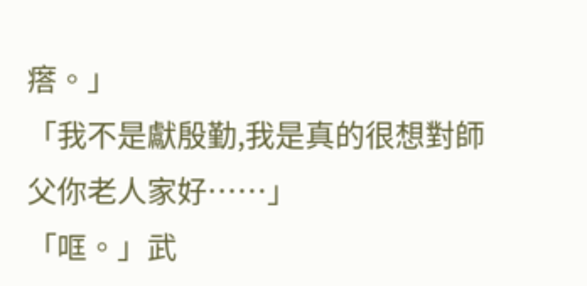瘩。」
「我不是獻殷勤,我是真的很想對師父你老人家好……」
「哐。」武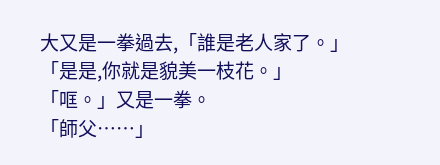大又是一拳過去,「誰是老人家了。」
「是是,你就是貌美一枝花。」
「哐。」又是一拳。
「師父……」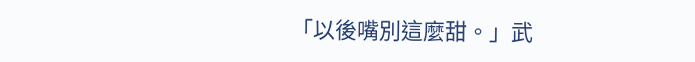「以後嘴別這麼甜。」武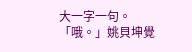大一字一句。
「哦。」姚貝坤覺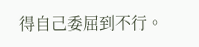得自己委屈到不行。